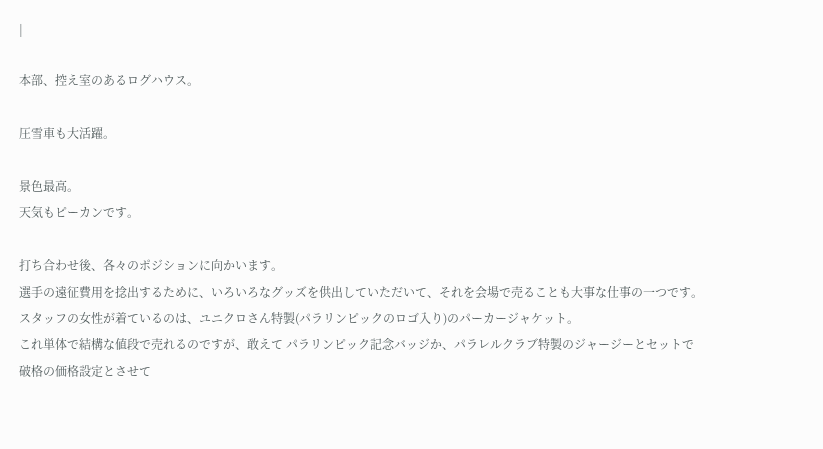|

本部、控え室のあるログハウス。

圧雪車も大活躍。

景色最高。
天気もピーカンです。

打ち合わせ後、各々のポジションに向かいます。
選手の遠征費用を捻出するために、いろいろなグッズを供出していただいて、それを会場で売ることも大事な仕事の一つです。スタッフの女性が着ているのは、ユニクロさん特製(パラリンピックのロゴ入り)のパーカージャケット。
これ単体で結構な値段で売れるのですが、敢えて パラリンピック記念バッジか、パラレルクラブ特製のジャージーとセットで破格の価格設定とさせて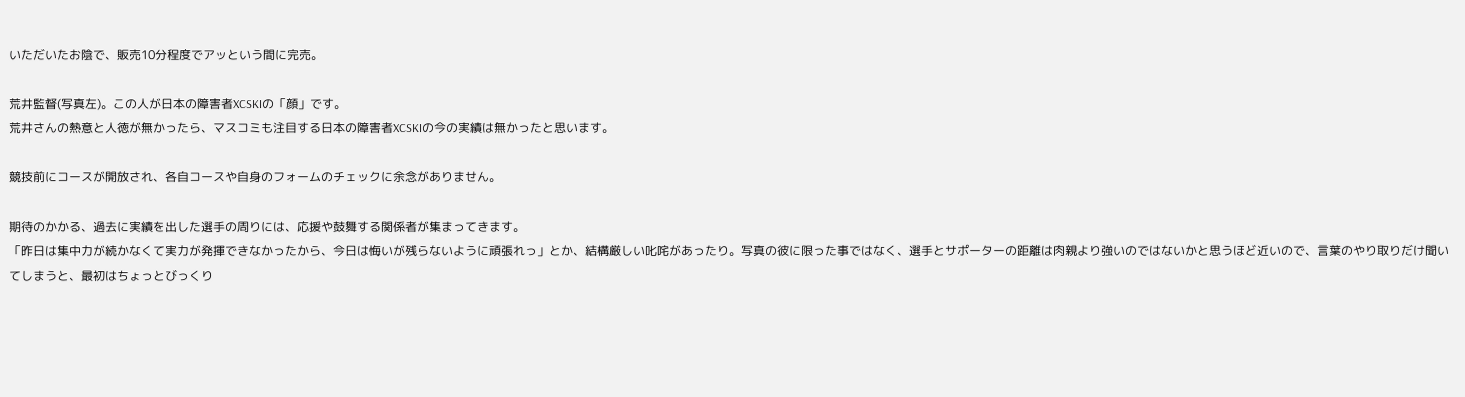いただいたお陰で、販売10分程度でアッという間に完売。

荒井監督(写真左)。この人が日本の障害者XCSKIの「顔」です。
荒井さんの熱意と人徳が無かったら、マスコミも注目する日本の障害者XCSKIの今の実績は無かったと思います。

競技前にコースが開放され、各自コースや自身のフォームのチェックに余念がありません。

期待のかかる、過去に実績を出した選手の周りには、応援や鼓舞する関係者が集まってきます。
「昨日は集中力が続かなくて実力が発揮できなかったから、今日は悔いが残らないように頑張れっ」とか、結構厳しい叱咤があったり。写真の彼に限った事ではなく、選手とサポーターの距離は肉親より強いのではないかと思うほど近いので、言葉のやり取りだけ聞いてしまうと、最初はちょっとびっくり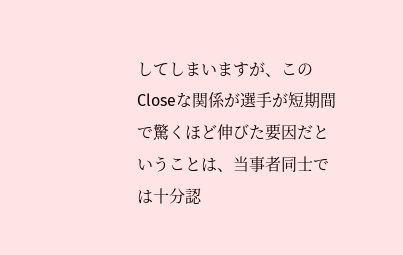してしまいますが、このCloseな関係が選手が短期間で驚くほど伸びた要因だということは、当事者同士では十分認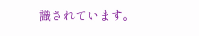識されています。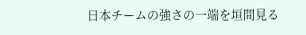日本チームの強さの一端を垣間見る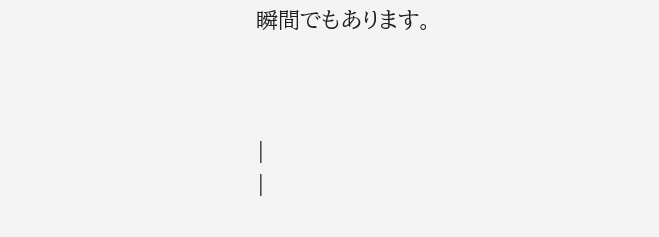瞬間でもあります。



|
|